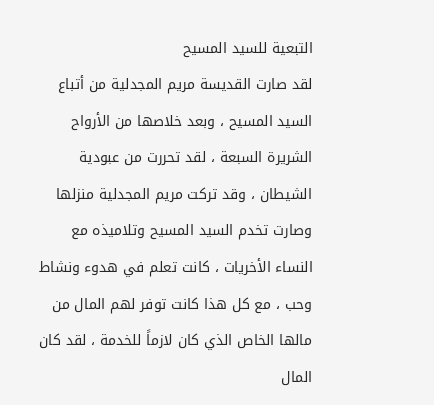التبعية للسيد المسيح
لقد صارت القديسة مريم المجدلية من أتباع السيد المسيح ، وبعد خلاصها من الأرواح الشريرة السبعة ، لقد تحررت من عبودية الشيطان ، وقد تركت مريم المجدلية منزلها وصارت تخدم السيد المسيح وتلاميذه مع النساء الأخريات ، كانت تعلم في هدوء ونشاط وحب ، مع كل هذا كانت توفر لهم المال من مالها الخاص الذي كان لازماً للخدمة ، لقد كان المال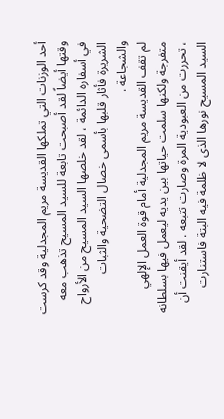أحد الوزنات التي تملكها القديسة مريم المجدلية وقد كرست وقتها أيضاً لقد أصبحت تابعة للسيد المسيح تذهب معه في أسفاره الدائمة ، لقد خلصها السيد المسيح من الأرواح الشريرة فأثار قلبها بأسمى خصال التضحية والثبات والشجاعة .
لم تقف القديسة مريم المجدلية أمام قوة العمل الإلهي متفرجة ولكنها سلمت حياتها بين يديه ليعمل فيها بسلطانه ، تحررت من العبودية المرة وصارت تتبعه . لقد أيقنت أن السيد المسيح نورها الذى لا ظلمة فيه البتة فاستنارت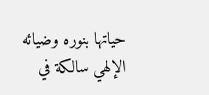حياتها بنوره وضيائه الإلهي سالكة في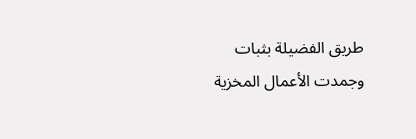طريق الفضيلة بثبات وجمدت الأعمال المخزية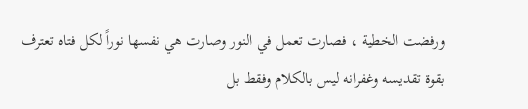ورفضت الخطية ، فصارت تعمل في النور وصارت هي نفسها نوراً لكل فتاه تعترف بقوة تقديسه وغفرانه ليس بالكلام وفقط بل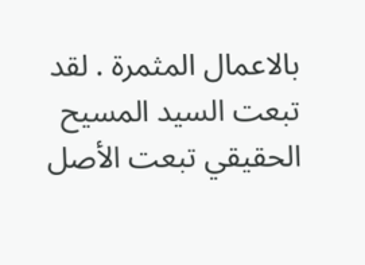بالاعمال المثمرة . لقد تبعت السيد المسيح الحقيقي تبعت الأصل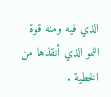الذي فيه ومنه قوة النمو الذي أنقذها من الخطية .